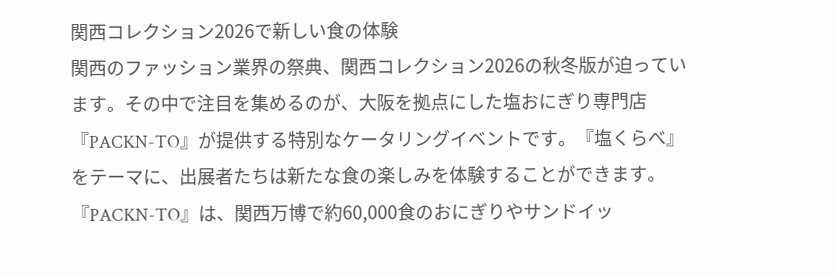関西コレクション2026で新しい食の体験
関西のファッション業界の祭典、関西コレクション2026の秋冬版が迫っています。その中で注目を集めるのが、大阪を拠点にした塩おにぎり専門店『PACKN-TO』が提供する特別なケータリングイベントです。『塩くらべ』をテーマに、出展者たちは新たな食の楽しみを体験することができます。
『PACKN-TO』は、関西万博で約60,000食のおにぎりやサンドイッ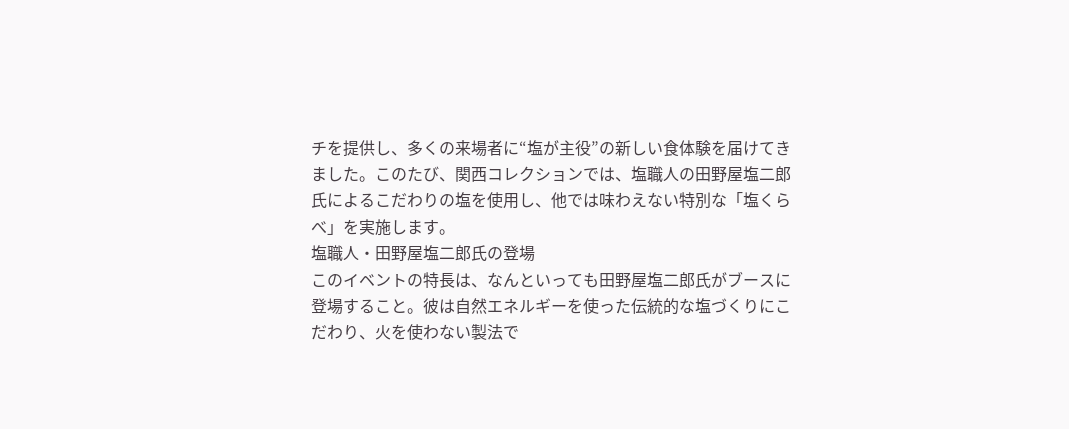チを提供し、多くの来場者に“塩が主役”の新しい食体験を届けてきました。このたび、関西コレクションでは、塩職人の田野屋塩二郎氏によるこだわりの塩を使用し、他では味わえない特別な「塩くらべ」を実施します。
塩職人・田野屋塩二郎氏の登場
このイベントの特長は、なんといっても田野屋塩二郎氏がブースに登場すること。彼は自然エネルギーを使った伝統的な塩づくりにこだわり、火を使わない製法で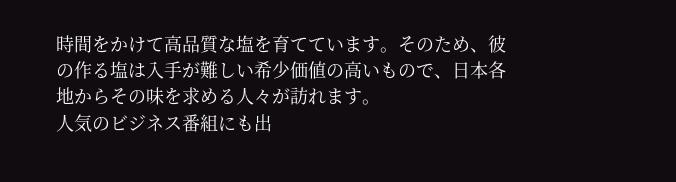時間をかけて高品質な塩を育てています。そのため、彼の作る塩は入手が難しい希少価値の高いもので、日本各地からその味を求める人々が訪れます。
人気のビジネス番組にも出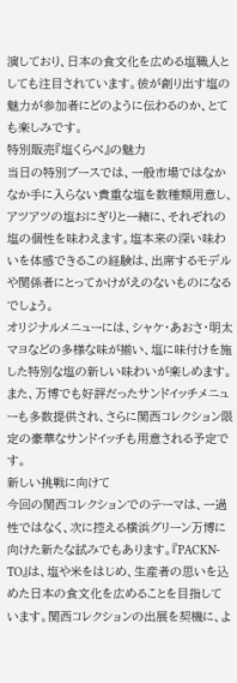演しており、日本の食文化を広める塩職人としても注目されています。彼が創り出す塩の魅力が参加者にどのように伝わるのか、とても楽しみです。
特別販売『塩くらべ』の魅力
当日の特別ブースでは、一般市場ではなかなか手に入らない貴重な塩を数種類用意し、アツアツの塩おにぎりと一緒に、それぞれの塩の個性を味わえます。塩本来の深い味わいを体感できるこの経験は、出席するモデルや関係者にとってかけがえのないものになるでしょう。
オリジナルメニューには、シャケ・あおさ・明太マヨなどの多様な味が揃い、塩に味付けを施した特別な塩の新しい味わいが楽しめます。また、万博でも好評だったサンドイッチメニューも多数提供され、さらに関西コレクション限定の豪華なサンドイッチも用意される予定です。
新しい挑戦に向けて
今回の関西コレクションでのテーマは、一過性ではなく、次に控える横浜グリーン万博に向けた新たな試みでもあります。『PACKN-TO』は、塩や米をはじめ、生産者の思いを込めた日本の食文化を広めることを目指しています。関西コレクションの出展を契機に、よ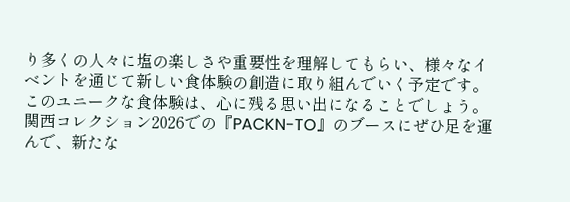り多くの人々に塩の楽しさや重要性を理解してもらい、様々なイベントを通じて新しい食体験の創造に取り組んでいく予定です。
このユニークな食体験は、心に残る思い出になることでしょう。関西コレクション2026での『PACKN-TO』のブースにぜひ足を運んで、新たな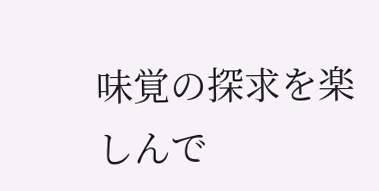味覚の探求を楽しんで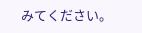みてください。